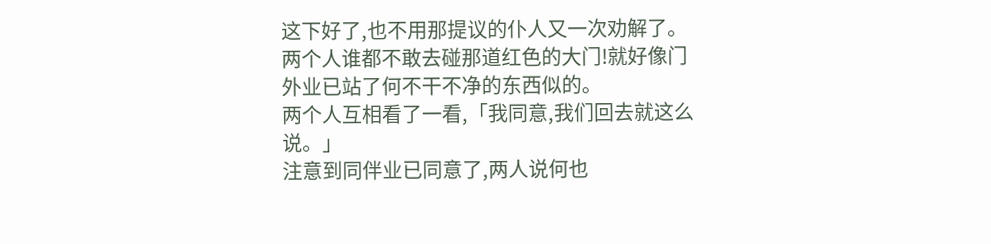这下好了,也不用那提议的仆人又一次劝解了。
两个人谁都不敢去碰那道红色的大门!就好像门外业已站了何不干不净的东西似的。
两个人互相看了一看,「我同意,我们回去就这么说。」
注意到同伴业已同意了,两人说何也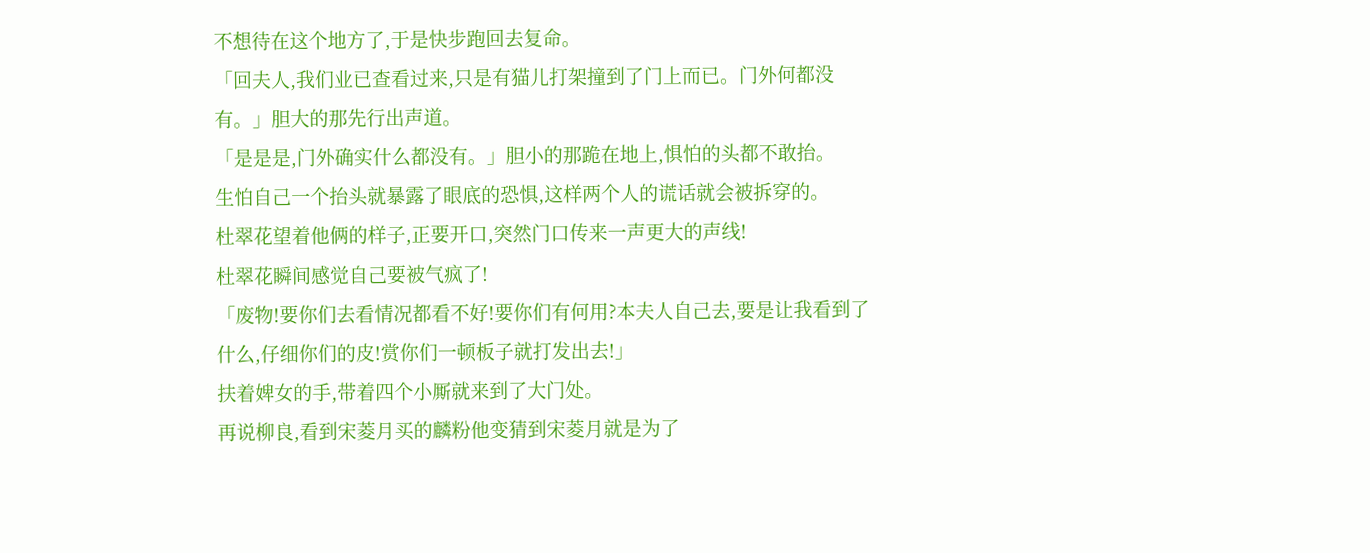不想待在这个地方了,于是快步跑回去复命。
「回夫人,我们业已查看过来,只是有猫儿打架撞到了门上而已。门外何都没有。」胆大的那先行出声道。
「是是是,门外确实什么都没有。」胆小的那跪在地上,惧怕的头都不敢抬。
生怕自己一个抬头就暴露了眼底的恐惧,这样两个人的谎话就会被拆穿的。
杜翠花望着他俩的样子,正要开口,突然门口传来一声更大的声线!
杜翠花瞬间感觉自己要被气疯了!
「废物!要你们去看情况都看不好!要你们有何用?本夫人自己去,要是让我看到了什么,仔细你们的皮!赏你们一顿板子就打发出去!」
扶着婢女的手,带着四个小厮就来到了大门处。
再说柳良,看到宋菱月买的麟粉他变猜到宋菱月就是为了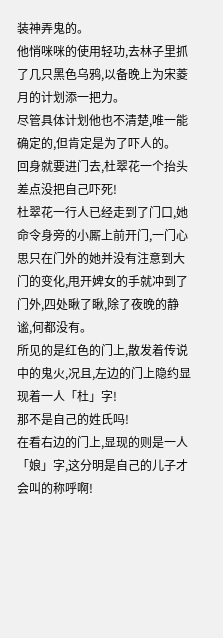装神弄鬼的。
他悄咪咪的使用轻功,去林子里抓了几只黑色乌鸦,以备晚上为宋菱月的计划添一把力。
尽管具体计划他也不清楚,唯一能确定的,但肯定是为了吓人的。
回身就要进门去,杜翠花一个抬头差点没把自己吓死!
杜翠花一行人已经走到了门口,她命令身旁的小厮上前开门,一门心思只在门外的她并没有注意到大门的变化,甩开婢女的手就冲到了门外,四处瞅了瞅,除了夜晚的静谧,何都没有。
所见的是红色的门上,散发着传说中的鬼火,况且,左边的门上隐约显现着一人「杜」字!
那不是自己的姓氏吗!
在看右边的门上,显现的则是一人「娘」字,这分明是自己的儿子才会叫的称呼啊!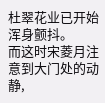杜翠花业已开始浑身颤抖。
而这时宋菱月注意到大门处的动静,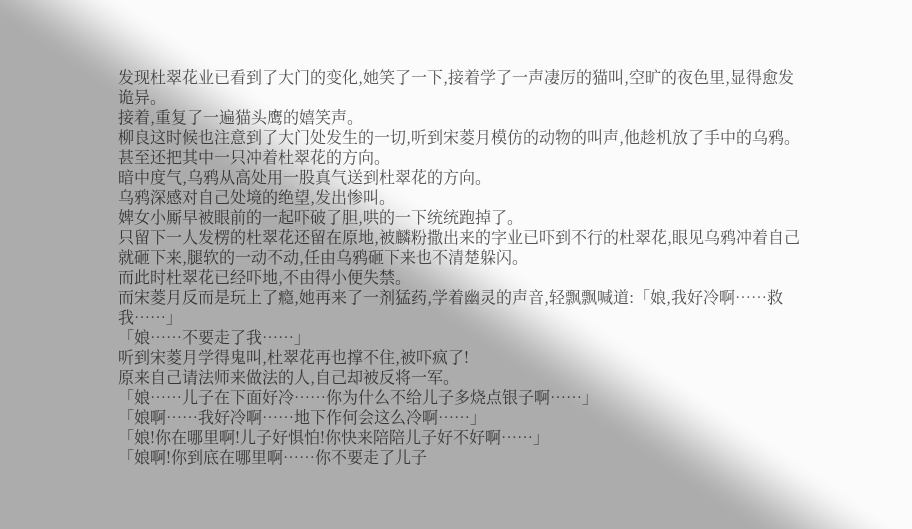发现杜翠花业已看到了大门的变化,她笑了一下,接着学了一声凄厉的猫叫,空旷的夜色里,显得愈发诡异。
接着,重复了一遍猫头鹰的嬉笑声。
柳良这时候也注意到了大门处发生的一切,听到宋菱月模仿的动物的叫声,他趁机放了手中的乌鸦。
甚至还把其中一只冲着杜翠花的方向。
暗中度气,乌鸦从高处用一股真气送到杜翠花的方向。
乌鸦深感对自己处境的绝望,发出惨叫。
婢女小厮早被眼前的一起吓破了胆,哄的一下统统跑掉了。
只留下一人发楞的杜翠花还留在原地,被麟粉撒出来的字业已吓到不行的杜翠花,眼见乌鸦冲着自己就砸下来,腿软的一动不动,任由乌鸦砸下来也不清楚躲闪。
而此时杜翠花已经吓地,不由得小便失禁。
而宋菱月反而是玩上了瘾,她再来了一剂猛药,学着幽灵的声音,轻飘飘喊道:「娘,我好冷啊……救我……」
「娘……不要走了我……」
听到宋菱月学得鬼叫,杜翠花再也撑不住,被吓疯了!
原来自己请法师来做法的人,自己却被反将一军。
「娘……儿子在下面好冷……你为什么不给儿子多烧点银子啊……」
「娘啊……我好冷啊……地下作何会这么冷啊……」
「娘!你在哪里啊!儿子好惧怕!你快来陪陪儿子好不好啊……」
「娘啊!你到底在哪里啊……你不要走了儿子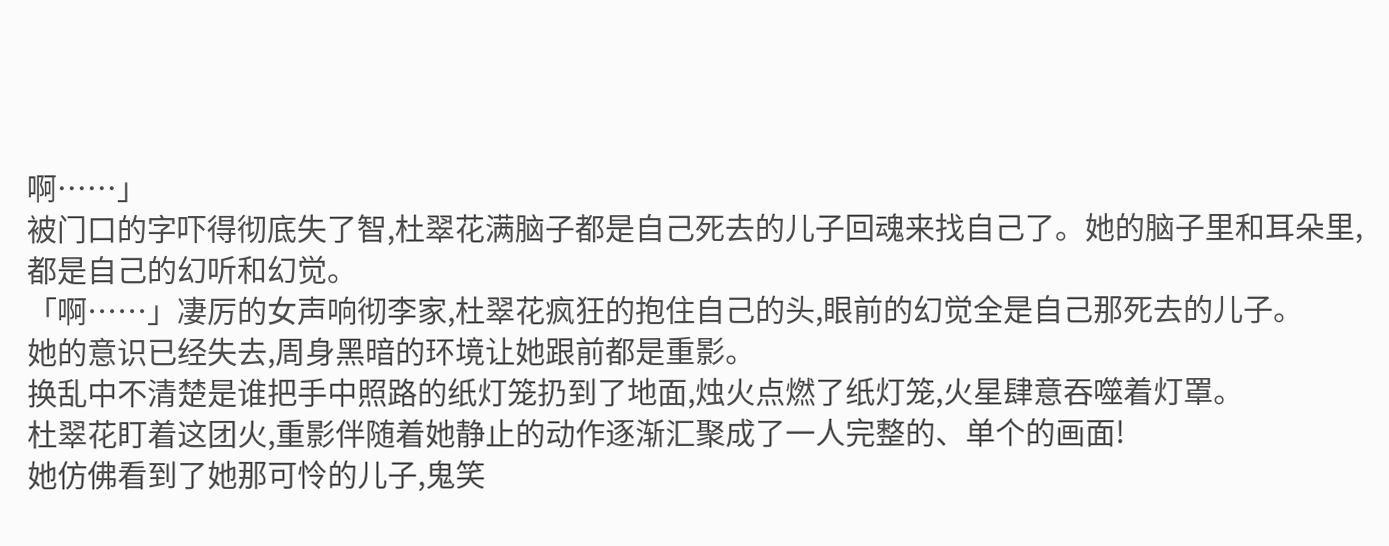啊……」
被门口的字吓得彻底失了智,杜翠花满脑子都是自己死去的儿子回魂来找自己了。她的脑子里和耳朵里,都是自己的幻听和幻觉。
「啊……」凄厉的女声响彻李家,杜翠花疯狂的抱住自己的头,眼前的幻觉全是自己那死去的儿子。
她的意识已经失去,周身黑暗的环境让她跟前都是重影。
换乱中不清楚是谁把手中照路的纸灯笼扔到了地面,烛火点燃了纸灯笼,火星肆意吞噬着灯罩。
杜翠花盯着这团火,重影伴随着她静止的动作逐渐汇聚成了一人完整的、单个的画面!
她仿佛看到了她那可怜的儿子,鬼笑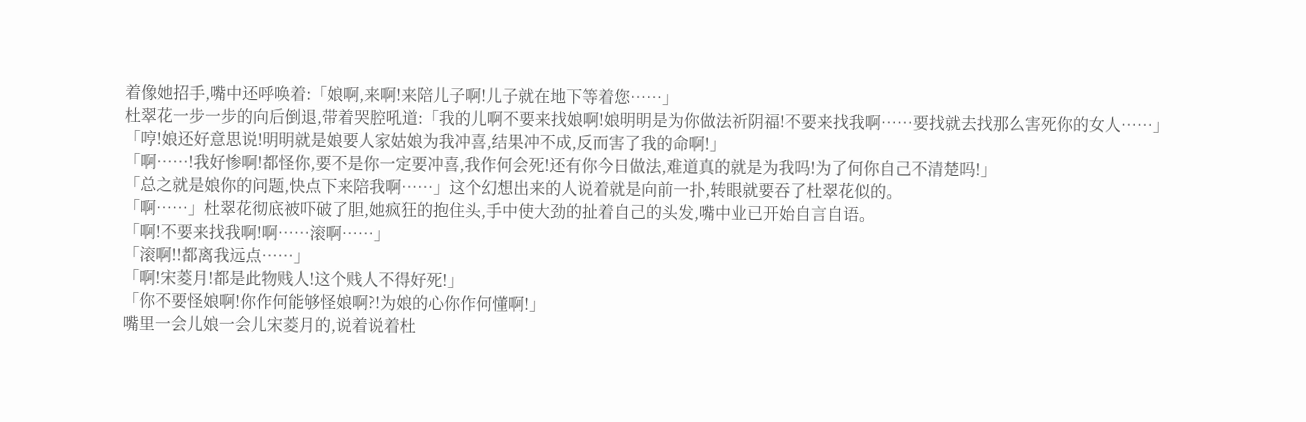着像她招手,嘴中还呼唤着:「娘啊,来啊!来陪儿子啊!儿子就在地下等着您……」
杜翠花一步一步的向后倒退,带着哭腔吼道:「我的儿啊不要来找娘啊!娘明明是为你做法祈阴福!不要来找我啊……要找就去找那么害死你的女人……」
「哼!娘还好意思说!明明就是娘要人家姑娘为我冲喜,结果冲不成,反而害了我的命啊!」
「啊……!我好惨啊!都怪你,要不是你一定要冲喜,我作何会死!还有你今日做法,难道真的就是为我吗!为了何你自己不清楚吗!」
「总之就是娘你的问题,快点下来陪我啊……」这个幻想出来的人说着就是向前一扑,转眼就要吞了杜翠花似的。
「啊……」杜翠花彻底被吓破了胆,她疯狂的抱住头,手中使大劲的扯着自己的头发,嘴中业已开始自言自语。
「啊!不要来找我啊!啊……滚啊……」
「滚啊!!都离我远点……」
「啊!宋菱月!都是此物贱人!这个贱人不得好死!」
「你不要怪娘啊!你作何能够怪娘啊?!为娘的心你作何懂啊!」
嘴里一会儿娘一会儿宋菱月的,说着说着杜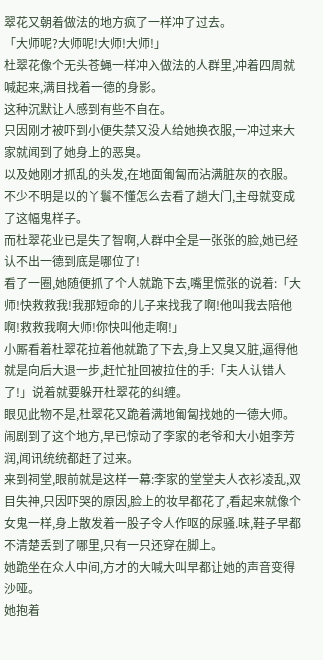翠花又朝着做法的地方疯了一样冲了过去。
「大师呢?大师呢!大师!大师!」
杜翠花像个无头苍蝇一样冲入做法的人群里,冲着四周就喊起来,满目找着一德的身影。
这种沉默让人感到有些不自在。
只因刚才被吓到小便失禁又没人给她换衣服,一冲过来大家就闻到了她身上的恶臭。
以及她刚才抓乱的头发,在地面匍匐而沾满脏灰的衣服。
不少不明是以的丫鬟不懂怎么去看了趟大门,主母就变成了这幅鬼样子。
而杜翠花业已是失了智啊,人群中全是一张张的脸,她已经认不出一德到底是哪位了!
看了一圈,她随便抓了个人就跪下去,嘴里慌张的说着:「大师!快救救我!我那短命的儿子来找我了啊!他叫我去陪他啊!救救我啊大师!你快叫他走啊!」
小厮看着杜翠花拉着他就跪了下去,身上又臭又脏,逼得他就是向后大退一步,赶忙扯回被拉住的手:「夫人认错人了!」说着就要躲开杜翠花的纠缠。
眼见此物不是,杜翠花又跪着满地匍匐找她的一德大师。
闹剧到了这个地方,早已惊动了李家的老爷和大小姐李芳润,闻讯统统都赶了过来。
来到祠堂,眼前就是这样一幕:李家的堂堂夫人衣衫凌乱,双目失神,只因吓哭的原因,脸上的妆早都花了,看起来就像个女鬼一样,身上散发着一股子令人作呕的尿骚.味,鞋子早都不清楚丢到了哪里,只有一只还穿在脚上。
她跪坐在众人中间,方才的大喊大叫早都让她的声音变得沙哑。
她抱着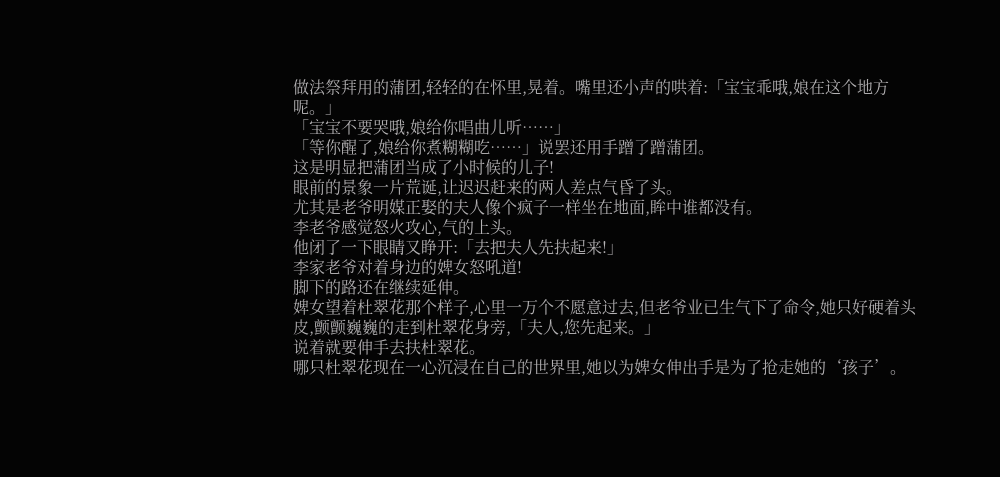做法祭拜用的蒲团,轻轻的在怀里,晃着。嘴里还小声的哄着:「宝宝乖哦,娘在这个地方呢。」
「宝宝不要哭哦,娘给你唱曲儿听……」
「等你醒了,娘给你煮糊糊吃……」说罢还用手蹭了蹭蒲团。
这是明显把蒲团当成了小时候的儿子!
眼前的景象一片荒诞,让迟迟赶来的两人差点气昏了头。
尤其是老爷明媒正娶的夫人像个疯子一样坐在地面,眸中谁都没有。
李老爷感觉怒火攻心,气的上头。
他闭了一下眼睛又睁开:「去把夫人先扶起来!」
李家老爷对着身边的婢女怒吼道!
脚下的路还在继续延伸。
婢女望着杜翠花那个样子,心里一万个不愿意过去,但老爷业已生气下了命令,她只好硬着头皮,颤颤巍巍的走到杜翠花身旁,「夫人,您先起来。」
说着就要伸手去扶杜翠花。
哪只杜翠花现在一心沉浸在自己的世界里,她以为婢女伸出手是为了抢走她的‘孩子’。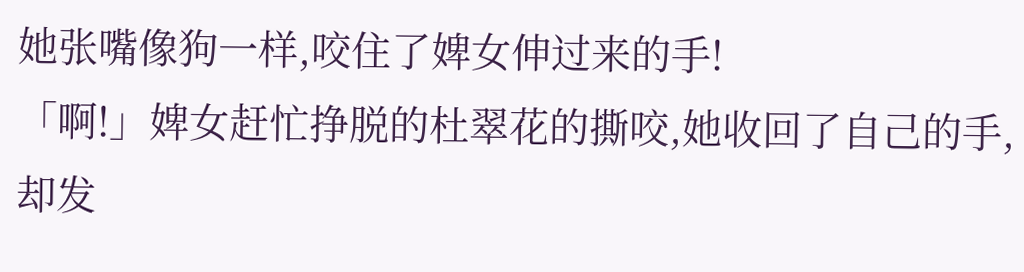她张嘴像狗一样,咬住了婢女伸过来的手!
「啊!」婢女赶忙挣脱的杜翠花的撕咬,她收回了自己的手,却发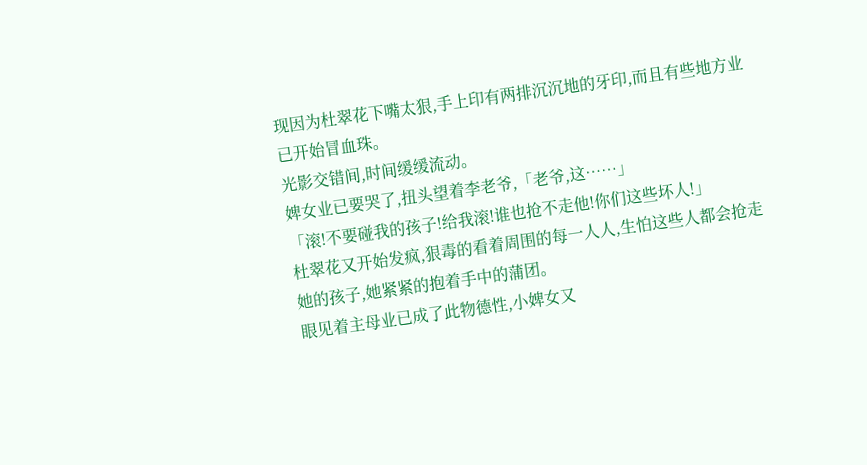现因为杜翠花下嘴太狠,手上印有两排沉沉地的牙印,而且有些地方业已开始冒血珠。
光影交错间,时间缓缓流动。
婢女业已要哭了,扭头望着李老爷,「老爷,这……」
「滚!不要碰我的孩子!给我滚!谁也抢不走他!你们这些坏人!」
杜翠花又开始发疯,狠毒的看着周围的每一人人,生怕这些人都会抢走她的孩子,她紧紧的抱着手中的蒲团。
眼见着主母业已成了此物德性,小婢女又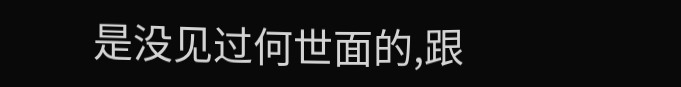是没见过何世面的,跟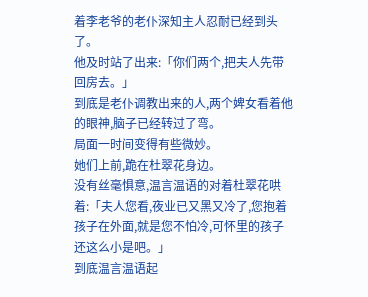着李老爷的老仆深知主人忍耐已经到头了。
他及时站了出来:「你们两个,把夫人先带回房去。」
到底是老仆调教出来的人,两个婢女看着他的眼神,脑子已经转过了弯。
局面一时间变得有些微妙。
她们上前,跪在杜翠花身边。
没有丝毫惧意,温言温语的对着杜翠花哄着:「夫人您看,夜业已又黑又冷了,您抱着孩子在外面,就是您不怕冷,可怀里的孩子还这么小是吧。」
到底温言温语起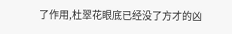了作用,杜翠花眼底已经没了方才的凶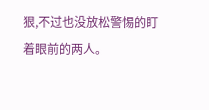狠,不过也没放松警惕的盯着眼前的两人。